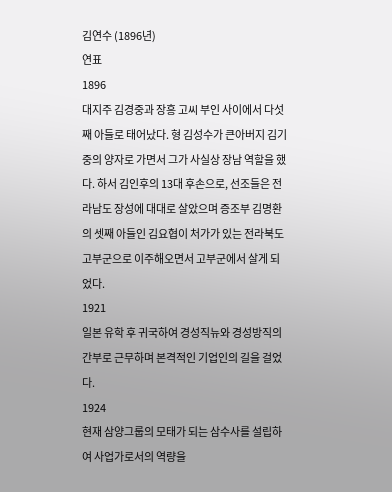김연수 (1896년)
연표
1896
대지주 김경중과 장흥 고씨 부인 사이에서 다섯째 아들로 태어났다. 형 김성수가 큰아버지 김기중의 양자로 가면서 그가 사실상 장남 역할을 했다. 하서 김인후의 13대 후손으로, 선조들은 전라남도 장성에 대대로 살았으며 증조부 김명환의 셋째 아들인 김요협이 처가가 있는 전라북도 고부군으로 이주해오면서 고부군에서 살게 되었다.
1921
일본 유학 후 귀국하여 경성직뉴와 경성방직의 간부로 근무하며 본격적인 기업인의 길을 걸었다.
1924
현재 삼양그룹의 모태가 되는 삼수사를 설립하여 사업가로서의 역량을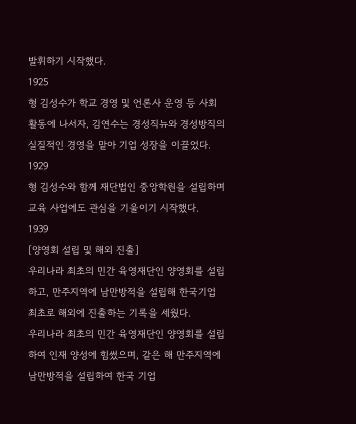발휘하기 시작했다.
1925
형 김성수가 학교 경영 및 언론사 운영 등 사회 활동에 나서자, 김연수는 경성직뉴와 경성방직의 실질적인 경영을 맡아 기업 성장을 이끌었다.
1929
형 김성수와 함께 재단법인 중앙학원을 설립하며 교육 사업에도 관심을 기울이기 시작했다.
1939
[양영회 설립 및 해외 진출]
우리나라 최초의 민간 육영재단인 양영회를 설립하고, 만주지역에 남만방적을 설립해 한국기업 최초로 해외에 진출하는 기록을 세웠다.
우리나라 최초의 민간 육영재단인 양영회를 설립하여 인재 양성에 힘썼으며, 같은 해 만주지역에 남만방적을 설립하여 한국 기업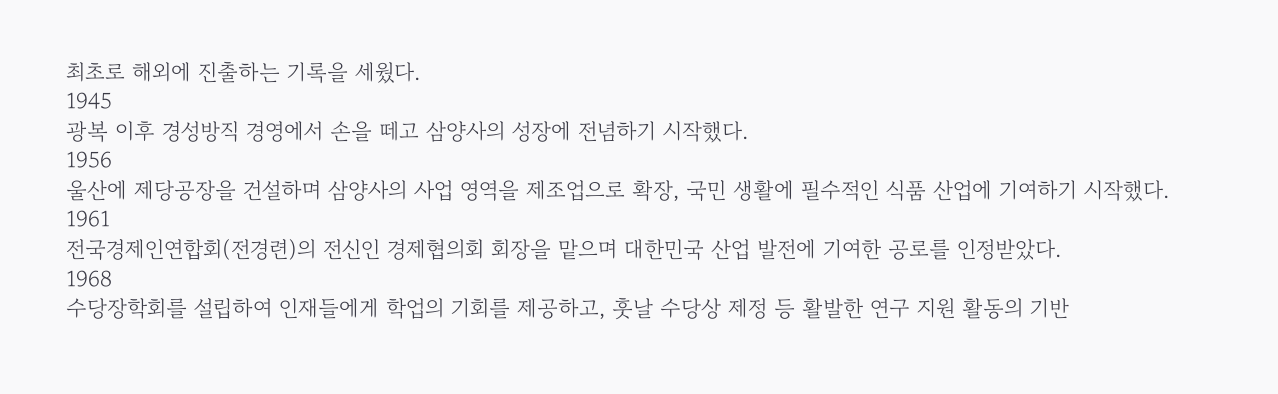최초로 해외에 진출하는 기록을 세웠다.
1945
광복 이후 경성방직 경영에서 손을 떼고 삼양사의 성장에 전념하기 시작했다.
1956
울산에 제당공장을 건설하며 삼양사의 사업 영역을 제조업으로 확장, 국민 생활에 필수적인 식품 산업에 기여하기 시작했다.
1961
전국경제인연합회(전경련)의 전신인 경제협의회 회장을 맡으며 대한민국 산업 발전에 기여한 공로를 인정받았다.
1968
수당장학회를 설립하여 인재들에게 학업의 기회를 제공하고, 훗날 수당상 제정 등 활발한 연구 지원 활동의 기반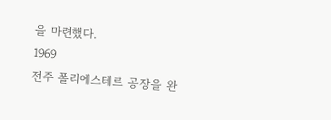을 마련했다.
1969
전주 폴리에스테르 공장을 완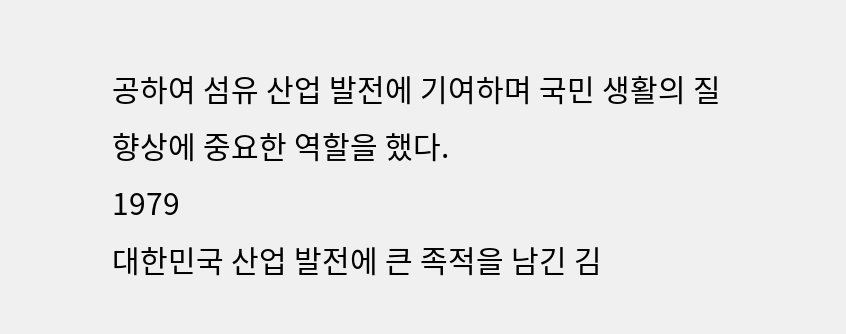공하여 섬유 산업 발전에 기여하며 국민 생활의 질 향상에 중요한 역할을 했다.
1979
대한민국 산업 발전에 큰 족적을 남긴 김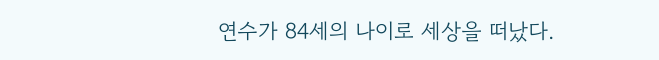연수가 84세의 나이로 세상을 떠났다.